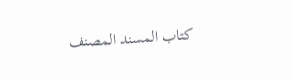كتاب المسند المصنف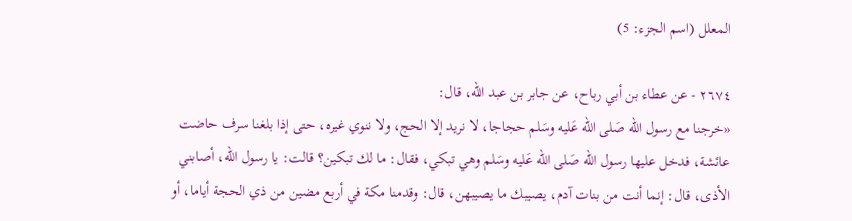المعلل (اسم الجزء: 5)

٢٦٧٤ - عن عطاء بن أبي رباح، عن جابر بن عبد الله، قال:
«خرجنا مع رسول الله صَلى الله عَليه وسَلم حجاجا، لا نريد إلا الحج، ولا ننوي غيره، حتى إذا بلغنا سرف حاضت عائشة، فدخل عليها رسول الله صَلى الله عَليه وسَلم وهي تبكي، فقال: ما لك تبكين؟ قالت: يا رسول الله، أصابني الأذى، قال: إنما أنت من بنات آدم، يصيبك ما يصيبهن، قال: وقدمنا مكة في أربع مضين من ذي الحجة أياما، أو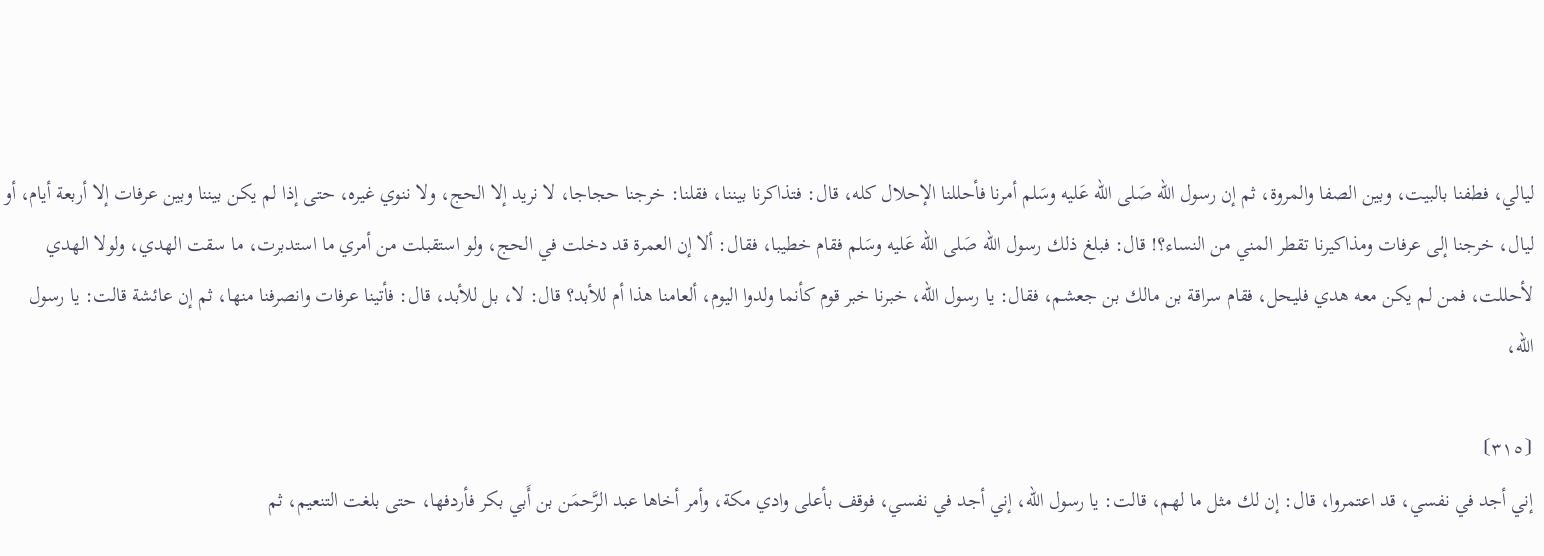ليالي، فطفنا بالبيت، وبين الصفا والمروة، ثم إن رسول الله صَلى الله عَليه وسَلم أمرنا فأحللنا الإحلال كله، قال: فتذاكرنا بيننا، فقلنا: خرجنا حجاجا، لا نريد إلا الحج، ولا ننوي غيره، حتى إذا لم يكن بيننا وبين عرفات إلا أربعة أيام، أو ليال، خرجنا إلى عرفات ومذاكيرنا تقطر المني من النساء؟! قال: فبلغ ذلك رسول الله صَلى الله عَليه وسَلم فقام خطيبا، فقال: ألا إن العمرة قد دخلت في الحج، ولو استقبلت من أمري ما استدبرت، ما سقت الهدي، ولولا الهدي لأحللت، فمن لم يكن معه هدي فليحل، فقام سراقة بن مالك بن جعشم، فقال: يا رسول الله، خبرنا خبر قوم كأنما ولدوا اليوم، ألعامنا هذا أم للأبد؟ قال: لا، بل للأبد، قال: فأتينا عرفات وانصرفنا منها، ثم إن عائشة قالت: يا رسول الله،

⦗٣١٥⦘
إني أجد في نفسي، قد اعتمروا، قال: إن لك مثل ما لهم، قالت: يا رسول الله، إني أجد في نفسي، فوقف بأعلى وادي مكة، وأمر أخاها عبد الرَّحمَن بن أَبي بكر فأردفها، حتى بلغت التنعيم، ثم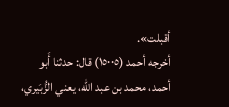أقبلت».
أخرجه أحمد (١٥٠٠٥) قال: حدثنا أَبو أحمد، محمد بن عبد الله، يعني الزُّبَيري،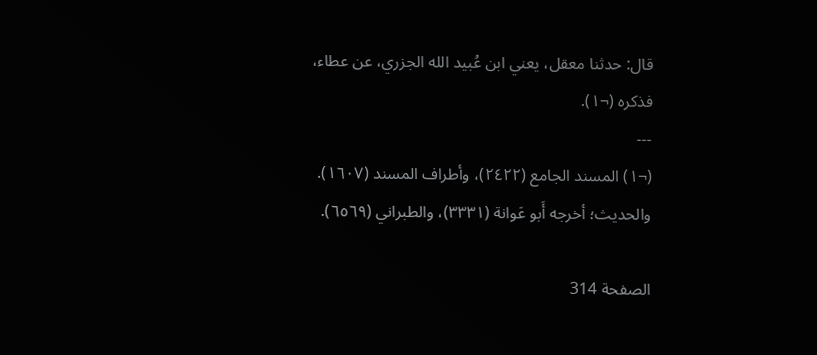قال: حدثنا معقل، يعني ابن عُبيد الله الجزري، عن عطاء، فذكره (¬١).
---
(¬١) المسند الجامع (٢٤٢٢)، وأطراف المسند (١٦٠٧).
والحديث؛ أخرجه أَبو عَوانة (٣٣٣١)، والطبراني (٦٥٦٩).

الصفحة 314